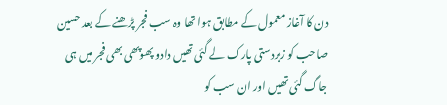دن کا آغاز معمول کے مطابق ہوا تھا وہ سب فجر پڑھنے کے بعد حسین صاحب کو زبردستی پارک لے گئی تھیں دادو پھوپھی بھی فجر میں ہی جاگ گئی تھیں اور ان سب کو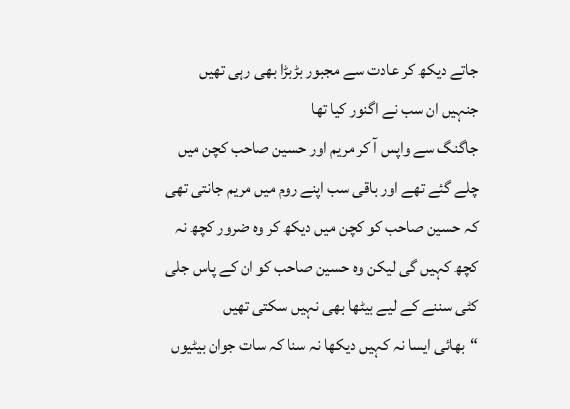جاتے دیکھ کر عادت سے مجبور بڑبڑا بھی رہی تھیں جنہیں ان سب نے اگنور کیا تھا
جاگنگ سے واپس آ کر مریم اور حسین صاحب کچن میں چلے گئے تھے اور باقی سب اپنے روم میں مریم جانتی تھی کہ حسین صاحب کو کچن میں دیکھ کر وہ ضرور کچھ نہ کچھ کہیں گی لیکن وہ حسین صاحب کو ان کے پاس جلی کٹی سننے کے لیے بیٹھا بھی نہیں سکتی تھیں
“بھائی ایسا نہ کہیں دیکھا نہ سنا کہ سات جوان بیٹیوں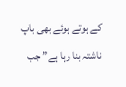کے ہوتے ہوئے بھی باپ ناشتہ بنا رہا ہے” جب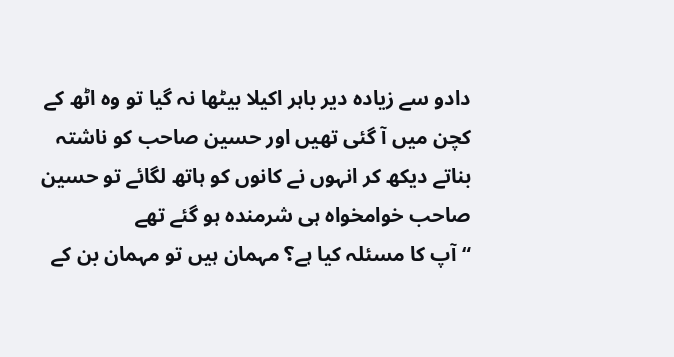دادو سے زیادہ دیر باہر اکیلا بیٹھا نہ گیا تو وہ اٹھ کے کچن میں آ گئی تھیں اور حسین صاحب کو ناشتہ بناتے دیکھ کر انہوں نے کانوں کو ہاتھ لگائے تو حسین صاحب خوامخواہ ہی شرمندہ ہو گئے تھے
“آپ کا مسئلہ کیا ہے؟ مہمان ہیں تو مہمان بن کے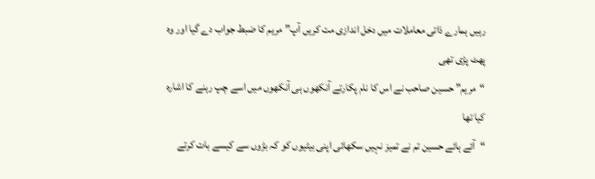رہیں ہمارے ذاتی معاملات میں دخل اندازی مت کریں آپ” مریم کا ضبط جواب دے گیا اور وہ پھٹ پڑی تھی
“مریم” حسین صاحب نے اس کا نام پکارتے آنکھوں ہی آنکھوں میں اسے چپ رہنے کا اشارہ کیا تھا
“آئے ہائے حسین تم نے تمیز نہیں سکھائی اپنی بیٹیوں کو کہ بڑوں سے کیسے بات کرتے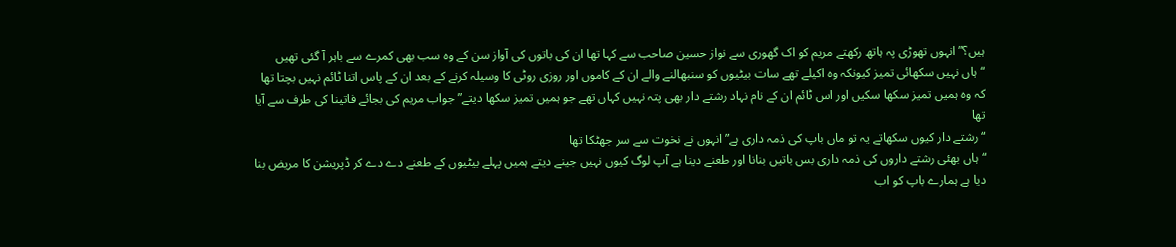ہیں؟” انہوں تھوڑی پہ ہاتھ رکھتے مریم کو اک گھوری سے نواز حسین صاحب سے کہا تھا ان کی باتوں کی آواز سن کے وہ سب بھی کمرے سے باہر آ گئی تھیں
“ہاں نہیں سکھائی تمیز کیونکہ وہ اکیلے تھے سات بیٹیوں کو سنبھالنے والے ان کے کاموں اور روزی روٹی کا وسیلہ کرنے کے بعد ان کے پاس اتنا ٹائم نہیں بچتا تھا کہ وہ ہمیں تمیز سکھا سکیں اور اس ٹائم ان کے نام نہاد رشتے دار بھی پتہ نہیں کہاں تھے جو ہمیں تمیز سکھا دیتے” جواب مریم کی بجائے فاتینا کی طرف سے آیا تھا
“رشتے دار کیوں سکھاتے یہ تو ماں باپ کی ذمہ داری ہے” انہوں نے نخوت سے سر جھٹکا تھا
“ہاں بھئی رشتے داروں کی ذمہ داری بس باتیں بنانا اور طعنے دینا ہے آپ لوگ کیوں نہیں جینے دیتے ہمیں پہلے بیٹیوں کے طعنے دے دے کر ڈپریشن کا مریض بنا دیا ہے ہمارے باپ کو اب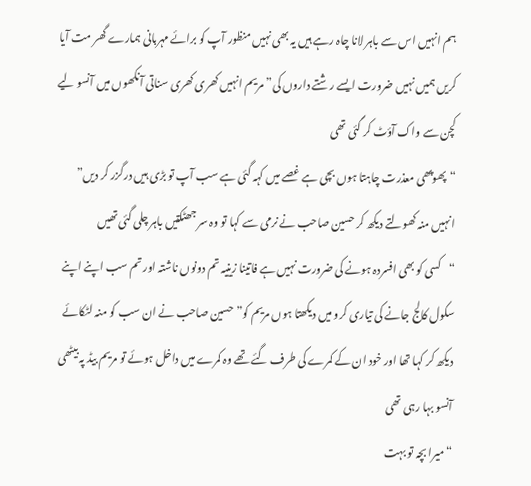ہم انہیں اس سے باہر لانا چاہ رہے ہیں یہ بھی نہیں منظور آپ کو برائے مہربانی ہمارے گھر مت آیا کریں ہمیں نہیں ضرورت ایسے رشتے داروں کی” مریم انہیں کھری کھری سناتی آنکھوں میں آنسو لیے کچن سے واک آؤٹ کر گئی تھی
“پھوپھی معذرت چاہتا ہوں بچی ہے غصے میں کہہ گئی ہے سب آپ تو بڑی ہیں درگزر کر دیں” انہیں منہ کھولتے دیکھ کر حسین صاحب نے نرمی سے کہا تو وہ سر جھٹکتیں باہر چلی گئی تھیں
“کسی کو بھی افسردہ ہونے کی ضرورت نہیں ہے فاتینا زینیہ تم دونوں ناشتہ اور تم سب اپنے اپنے سکول کالج جانے کی تیاری کرو میں دیکھتا ہوں مریم کو” حسین صاحب نے ان سب کو منہ لٹکائے دیکھ کر کہا تھا اور خود ان کے کمرے کی طرف گئے تھے وہ کمرے میں داخل ہوئے تو مریم بیڈ پہ بیٹھی آنسو بہا رہی تھی
“میرا بچہ تو بہت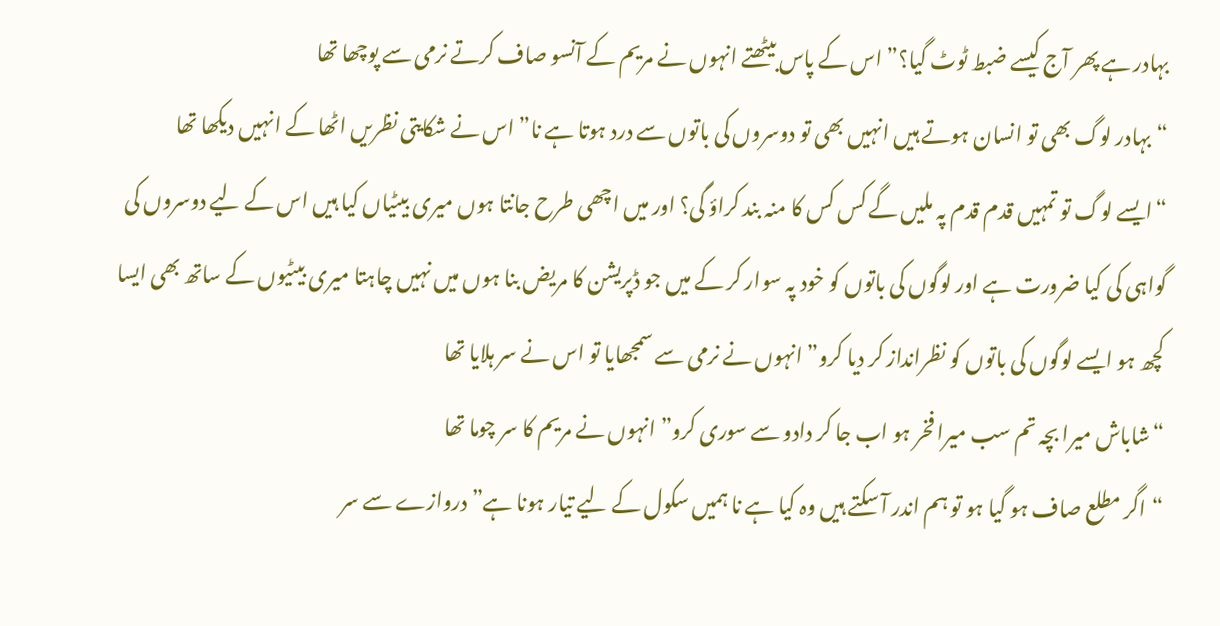بہادر ہے پھر آج کیسے ضبط ٹوٹ گیا؟” اس کے پاس بیٹھتے انہوں نے مریم کے آنسو صاف کرتے نرمی سے پوچھا تھا
“بہادر لوگ بھی تو انسان ہوتے ہیں انہیں بھی تو دوسروں کی باتوں سے درد ہوتا ہے نا” اس نے شکایتی نظریں اٹھا کے انہیں دیکھا تھا
“ایسے لوگ تو تمہیں قدم قدم پہ ملیں گے کس کس کا منہ بند کراؤ گی؟ اور میں اچھی طرح جانتا ہوں میری بیٹیاں کیا ہیں اس کے لیے دوسروں کی گواہی کی کیا ضرورت ہے اور لوگوں کی باتوں کو خود پہ سوار کر کے میں جو ڈپریشن کا مریض بنا ہوں میں نہیں چاہتا میری بیٹیوں کے ساتھ بھی ایسا کچھ ہو ایسے لوگوں کی باتوں کو نظرانداز کر دیا کرو” انہوں نے نرمی سے سمجھایا تو اس نے سر ہلایا تھا
“شاباش میرا بچہ تم سب میرا فخر ہو اب جا کر دادو سے سوری کرو” انہوں نے مریم کا سر چوما تھا
“اگر مطلع صاف ہو گیا ہو تو ہم اندر آ سکتے ہیں وہ کیا ہے نا ہمیں سکول کے لیے تیار ہونا ہے” دروازے سے سر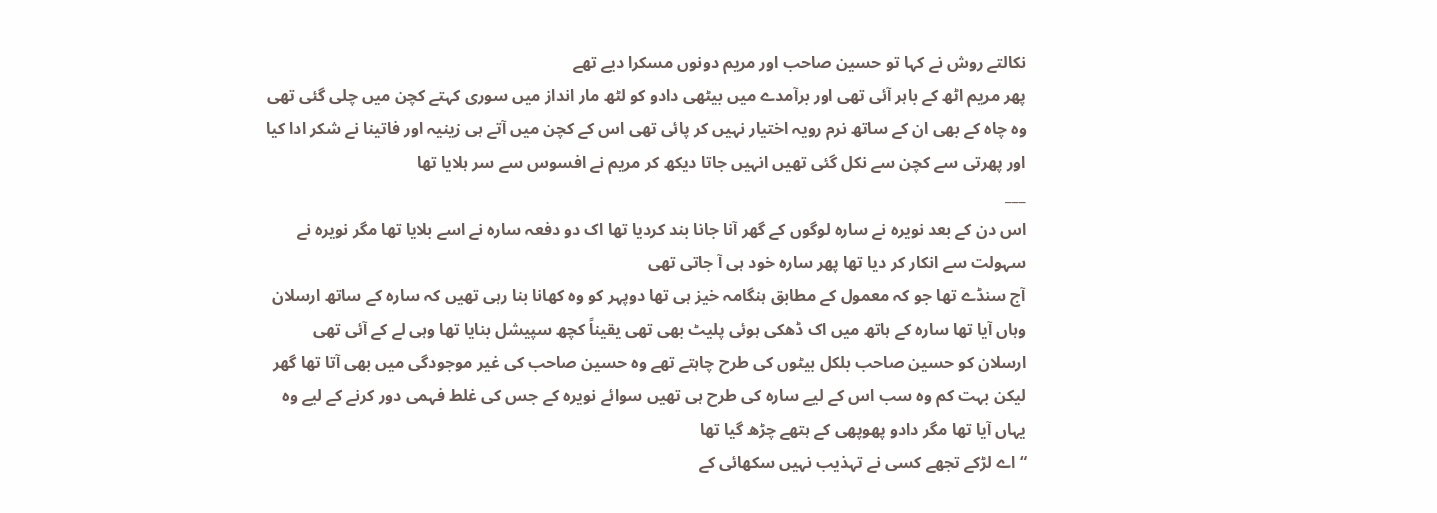نکالتے روش نے کہا تو حسین صاحب اور مریم دونوں مسکرا دیے تھے
پھر مریم اٹھ کے باہر آئی تھی اور برآمدے میں بیٹھی دادو کو لٹھ مار انداز میں سوری کہتے کچن میں چلی گئی تھی وہ چاہ کے بھی ان کے ساتھ نرم رویہ اختیار نہیں کر پائی تھی اس کے کچن میں آتے ہی زینیہ اور فاتینا نے شکر ادا کیا اور پھرتی سے کچن سے نکل گئی تھیں انہیں جاتا دیکھ کر مریم نے افسوس سے سر ہلایا تھا
___
اس دن کے بعد نویرہ نے سارہ لوگوں کے گھر آنا جانا بند کردیا تھا اک دو دفعہ سارہ نے اسے بلایا تھا مگر نویرہ نے سہولت سے انکار کر دیا تھا پھر سارہ خود ہی آ جاتی تھی
آج سنڈے تھا جو کہ معمول کے مطابق ہنگامہ خیز ہی تھا دوپہر کو وہ کھانا بنا رہی تھیں کہ سارہ کے ساتھ ارسلان وہاں آیا تھا سارہ کے ہاتھ میں اک ڈھکی ہوئی پلیٹ بھی تھی یقیناً کچھ سپیشل بنایا تھا وہی لے کے آئی تھی
ارسلان کو حسین صاحب بلکل بیٹوں کی طرح چاہتے تھے وہ حسین صاحب کی غیر موجودگی میں بھی آتا تھا گھر لیکن بہت کم وہ سب اس کے لیے سارہ کی طرح ہی تھیں سوائے نویرہ کے جس کی غلط فہمی دور کرنے کے لیے وہ یہاں آیا تھا مگر دادو پھوپھی کے ہتھے چڑھ گیا تھا
“اے لڑکے تجھے کسی نے تہذیب نہیں سکھائی کے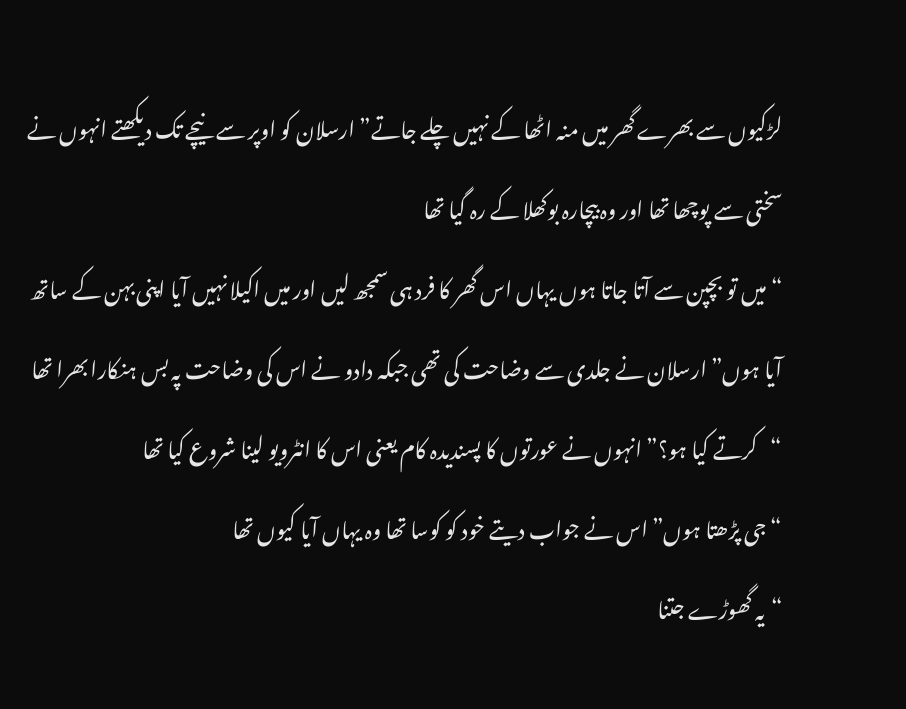لڑکیوں سے بھرے گھر میں منہ اٹھا کے نہیں چلے جاتے” ارسلان کو اوپر سے نیچے تک دیکھتے انہوں نے سختی سے پوچھا تھا اور وہ بیچارہ بوکھلا کے رہ گیا تھا
“میں تو بچپن سے آتا جاتا ہوں یہاں اس گھر کا فرد ہی سمجھ لیں اور میں اکیلا نہیں آیا اپنی بہن کے ساتھ آیا ہوں” ارسلان نے جلدی سے وضاحت کی تھی جبکہ دادو نے اس کی وضاحت پہ بس ہنکارا بھرا تھا
“کرتے کیا ہو؟” انہوں نے عورتوں کا پسندیدہ کام یعنی اس کا انٹرویو لینا شروع کیا تھا
“جی پڑھتا ہوں” اس نے جواب دیتے خود کو کوسا تھا وہ یہاں آیا کیوں تھا
“یہ گھوڑے جتنا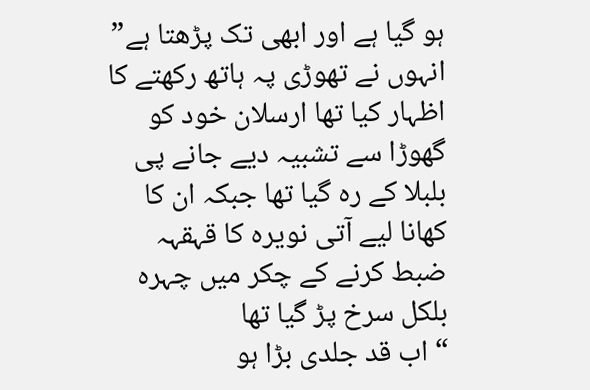ہو گیا ہے اور ابھی تک پڑھتا ہے” انہوں نے تھوڑی پہ ہاتھ رکھتے کا اظہار کیا تھا ارسلان خود کو گھوڑا سے تشبیہ دیے جانے پی بلبلا کے رہ گیا تھا جبکہ ان کا کھانا لیے آتی نویرہ کا قہقہہ ضبط کرنے کے چکر میں چہرہ بلکل سرخ پڑ گیا تھا
“اب قد جلدی بڑا ہو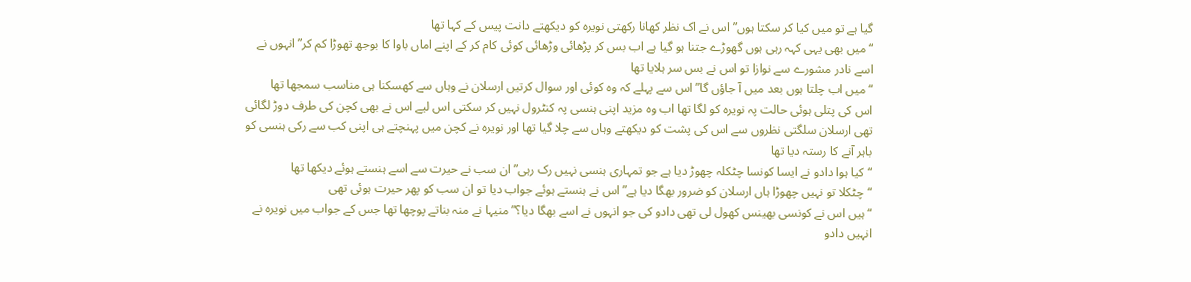گیا ہے تو میں کیا کر سکتا ہوں” اس نے اک نظر کھانا رکھتی نویرہ کو دیکھتے دانت پیس کے کہا تھا
“میں بھی یہی کہہ رہی ہوں گھوڑے جتنا ہو گیا ہے اب بس کر پڑھائی وڑھائی کوئی کام کر کے اپنے اماں باوا کا بوجھ تھوڑا کم کر” انہوں نے اسے نادر مشورے سے نوازا تو اس نے بس سر ہلایا تھا
“میں اب چلتا ہوں بعد میں آ جاؤں گا” اس سے پہلے کہ وہ کوئی اور سوال کرتیں ارسلان نے وہاں سے کھسکنا ہی مناسب سمجھا تھا
اس کی پتلی ہوئی حالت پہ نویرہ کو لگا تھا اب وہ مزید اپنی ہنسی پہ کنٹرول نہیں کر سکتی اس لیے اس نے بھی کچن کی طرف دوڑ لگائی تھی ارسلان سلگتی نظروں سے اس کی پشت کو دیکھتے وہاں سے چلا گیا تھا اور نویرہ نے کچن میں پہنچتے ہی اپنی کب سے رکی ہنسی کو باہر آنے کا رستہ دیا تھا
“کیا ہوا دادو نے ایسا کونسا چٹکلہ چھوڑ دیا ہے جو تمہاری ہنسی نہیں رک رہی” ان سب نے حیرت سے اسے ہنستے ہوئے دیکھا تھا
“چٹکلا تو نہیں چھوڑا ہاں ارسلان کو ضرور بھگا دیا ہے” اس نے ہنستے ہوئے جواب دیا تو ان سب کو پھر حیرت ہوئی تھی
“ہیں اس نے کونسی بھینس کھول لی تھی دادو کی جو انہوں نے اسے بھگا دیا؟” منیہا نے منہ بناتے پوچھا تھا جس کے جواب میں نویرہ نے انہیں دادو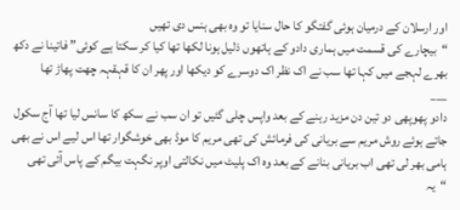اور ارسلان کے درمیان ہوئی گفتگو کا حال سنایا تو وہ بھی ہنس دی تھیں
“بیچارے کی قسمت میں ہماری دادو کے ہاتھوں ذلیل ہونا لکھا تھا کیا کر سکتا ہے کوئی” فاتینا نے دکھ بھرے لہجے میں کہا تھا سب نے اک نظر اک دوسرے کو دیکھا اور پھر ان کا قہقہہ چھت پھاڑ تھا
___
دادو پھوپھی دو تین دن مزید رہنے کے بعد واپس چلی گئیں تو ان سب نے سکھ کا سانس لیا تھا آج سکول جاتے ہوئے روش مریم سے بریانی کی فرمائش کی تھی مریم کا موڈ بھی خوشگوار تھا اس لیے اس نے بھی ہامی بھر لی تھی اب بریانی بنانے کے بعد وہ اک پلیٹ میں نکالتی اوپر نگہت بیگم کے پاس آئی تھی
“یہ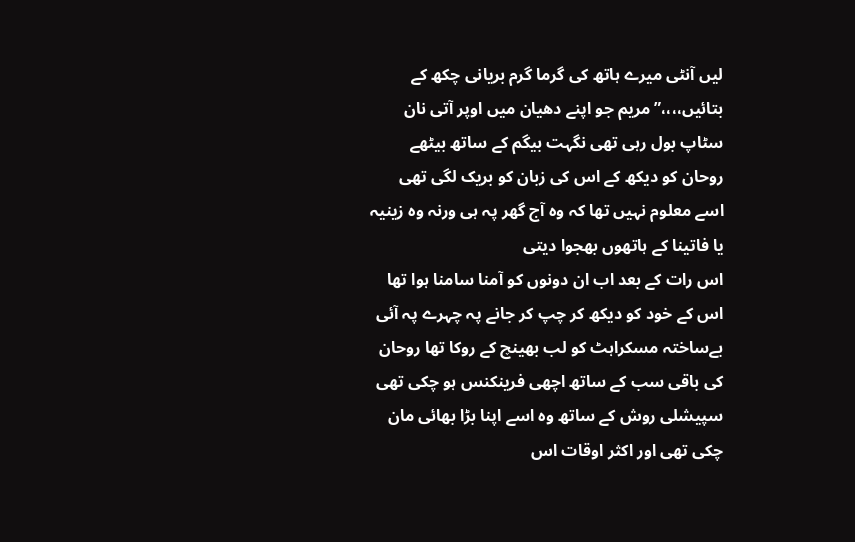لیں آنٹی میرے ہاتھ کی گرما گرم بریانی چکھ کے بتائیں،،،،” مریم جو اپنے دھیان میں اوپر آتی نان سٹاپ بول رہی تھی نگہت بیگم کے ساتھ بیٹھے روحان کو دیکھ کے اس کی زبان کو بریک لگی تھی اسے معلوم نہیں تھا کہ وہ آج گھر پہ ہی ورنہ وہ زینیہ یا فاتینا کے ہاتھوں بھجوا دیتی
اس رات کے بعد اب ان دونوں کو آمنا سامنا ہوا تھا اس کے خود کو دیکھ کر چپ کر جانے پہ چہرے پہ آئی بےساختہ مسکراہٹ کو لب بھینچ کے روکا تھا روحان کی باقی سب کے ساتھ اچھی فرینکنس ہو چکی تھی سپیشلی روش کے ساتھ وہ اسے اپنا بڑا بھائی مان چکی تھی اور اکثر اوقات اس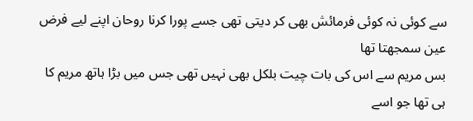سے کوئی نہ کوئی فرمائش بھی کر دیتی تھی جسے پورا کرنا روحان اپنے لیے فرض عین سمجھتا تھا
بس مریم سے اس کی بات چیت بلکل بھی نہیں تھی جس میں بڑا ہاتھ مریم کا ہی تھا جو اسے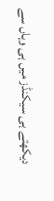دیکھتے ہی سیکنڈز میں ہی وہاں سے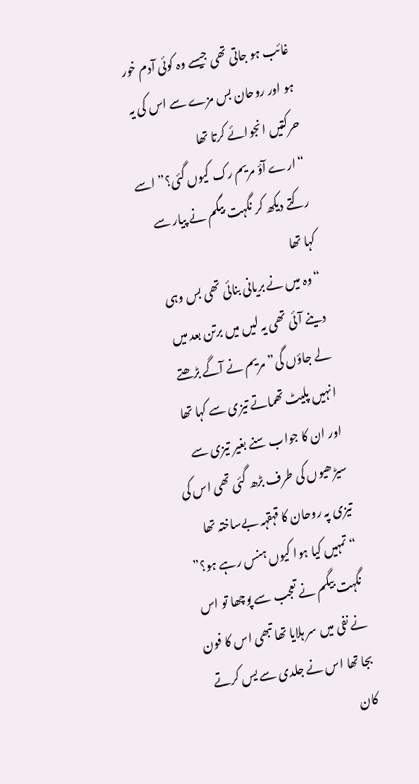غائب ہو جاتی تھی جیسے وہ کوئی آدم خور ہو اور روحان بس مزے سے اس کی یہ حرکتیں انجوائے کرتا تھا
“ارے آؤ مریم رک کیوں گئی؟” اسے رکتے دیکھ کر نگہت بیگم نے پیار سے کہا تھا
“وہ میں نے بریانی بنائی تھی بس وہی دینے آئی تھی یہ لیں میں برتن بعد میں لے جاؤں گی” مریم نے آگے بڑھتے انہیں پلیٹ تھماتے تیزی سے کہا تھا اور ان کا جواب سنے بغیر تیزی سے سیڑھیوں کی طرف بڑھ گئی تھی اس کی تیزی پہ روحان کا قہقہہ بےساختہ تھا
“تمہیں کیا ہوا کیوں ہنس رہے ہو؟” نگہت بیگم نے تعجب سے پوچھا تو اس نے نفی میں سر ہلایا تھا تبھی اس کا فون بجا تھا اس نے جلدی سے یس کرتے کان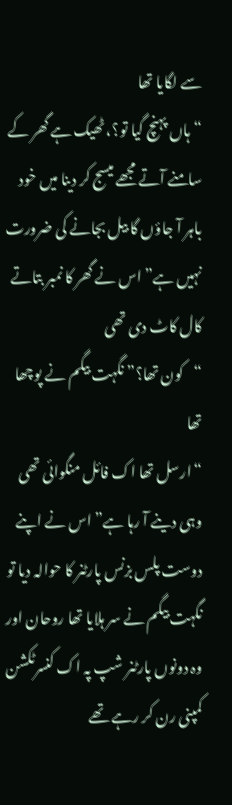سے لگایا تھا
“ہاں پہنچ گیا تو؟، ٹھیک ہے گھر کے سامنے آتے مجھے میسج کر دینا میں خود باہر آ جاؤں گا بیل بجانے کی ضرورت نہیں ہے” اس نے گھر کا نمبر بتاتے کال کاٹ دی تھی
“کون تھا؟” نگہت بیگم نے پوچھا تھا
“ارسل تھا اک فائل منگوائی تھی وہی دینے آ رہا ہے” اس نے اپنے دوست پلس بزنس پارٹنر کا حوالہ دیا تو نگہت بیگم نے سر ہلایا تھا روحان اور وہ دونوں پارٹنر شپ پہ اک کنسرٹکشن کمپنی رن کر رہے تھے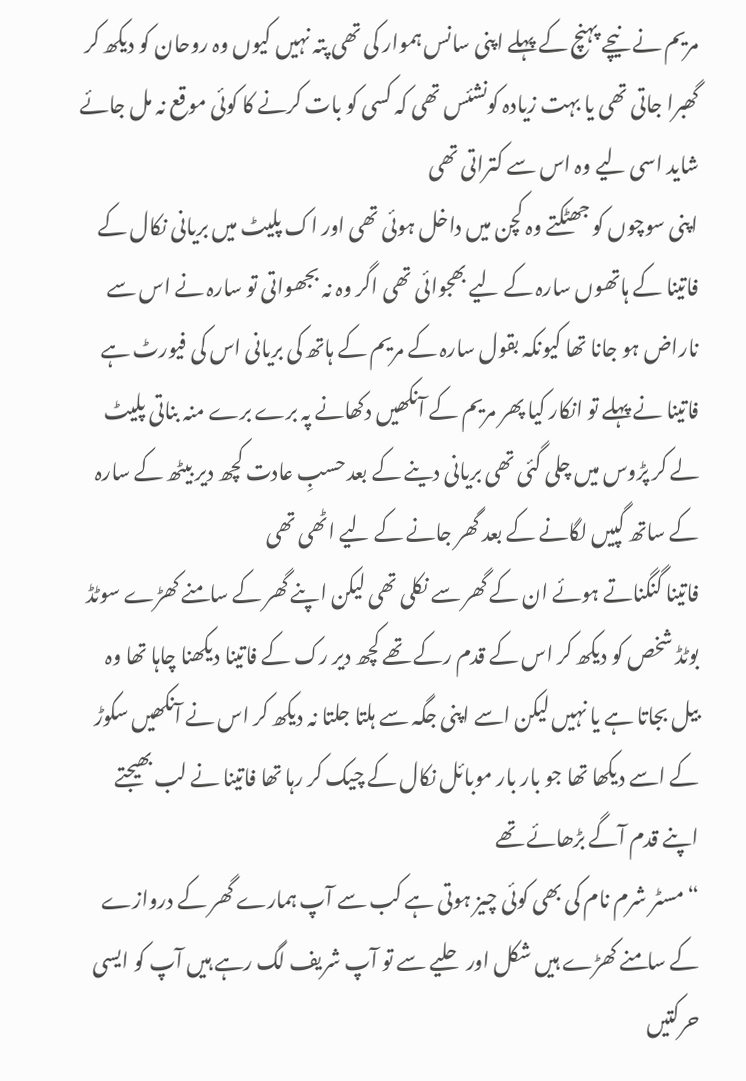مریم نے نیچے پہنچ کے پہلے اپنی سانس ہموار کی تھی پتہ نہیں کیوں وہ روحان کو دیکھ کر گھبرا جاتی تھی یا بہت زیادہ کونشئس تھی کہ کسی کو بات کرنے کا کوئی موقع نہ مل جائے شاید اسی لیے وہ اس سے کتراتی تھی
اپنی سوچوں کو جھٹکتے وہ کچن میں داخل ہوئی تھی اور اک پلیٹ میں بریانی نکال کے فاتینا کے ہاتھوں سارہ کے لیے بھجوائی تھی اگر وہ نہ بجھواتی تو سارہ نے اس سے ناراض ہو جانا تھا کیونکہ بقول سارہ کے مریم کے ہاتھ کی بریانی اس کی فیورٹ ہے
فاتینا نے پہلے تو انکار کیا پھر مریم کے آنکھیں دکھانے پہ برے برے منہ بناتی پلیٹ لے کر پڑوس میں چلی گئی تھی بریانی دینے کے بعد حسبِ عادت کچھ دیر بیٹھ کے سارہ کے ساتھ گپیں لگانے کے بعد گھر جانے کے لیے اٹھی تھی
فاتینا گنگناتے ہوئے ان کے گھر سے نکلی تھی لیکن اپنے گھر کے سامنے کھڑے سوٹڈ بوٹڈ شخص کو دیکھ کر اس کے قدم رکے تھے کچھ دیر رک کے فاتینا دیکھنا چاہا تھا وہ بیل بجاتا ہے یا نہیں لیکن اسے اپنی جگہ سے ہلتا جلتا نہ دیکھ کر اس نے آنکھیں سکوڑ کے اسے دیکھا تھا جو بار بار موبائل نکال کے چیک کر رہا تھا فاتینا نے لب بھیجتے اپنے قدم آگے بڑھائے تھے
“مسٹر شرم نام کی بھی کوئی چیز ہوتی ہے کب سے آپ ہمارے گھر کے دروازے کے سامنے کھڑے ہیں شکل اور حلیے سے تو آپ شریف لگ رہے ہیں آپ کو ایسی حرکتیں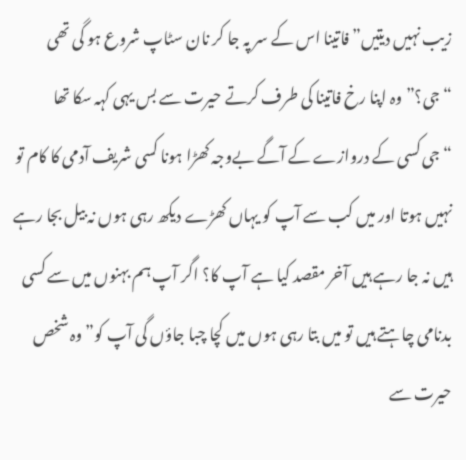زیب نہیں دیتیں” فاتینا اس کے سر پہ جا کر نان سٹاپ شروع ہو گی تھی
“جی؟” وہ اپنا رخ فاتینا کی طرف کرتے حیرت سے بس یہی کہہ سکا تھا
“جی کسی کے دروازے کے آگے بےوجہ کھڑا ہونا کسی شریف آدمی کا کام تو نہیں ہوتا اور میں کب سے آپ کو یہاں کھڑے دیکھ رہی ہوں نہ بیل بجا رہے ہیں نہ جا رہے ہیں آخر مقصد کیا ہے آپ کا؟ اگر آپ ہم بہنوں میں سے کسی بدنامی چاہتے ہیں تو میں بتا رہی ہوں میں کچا چبا جاؤں گی آپ کو” وہ شخص حیرت سے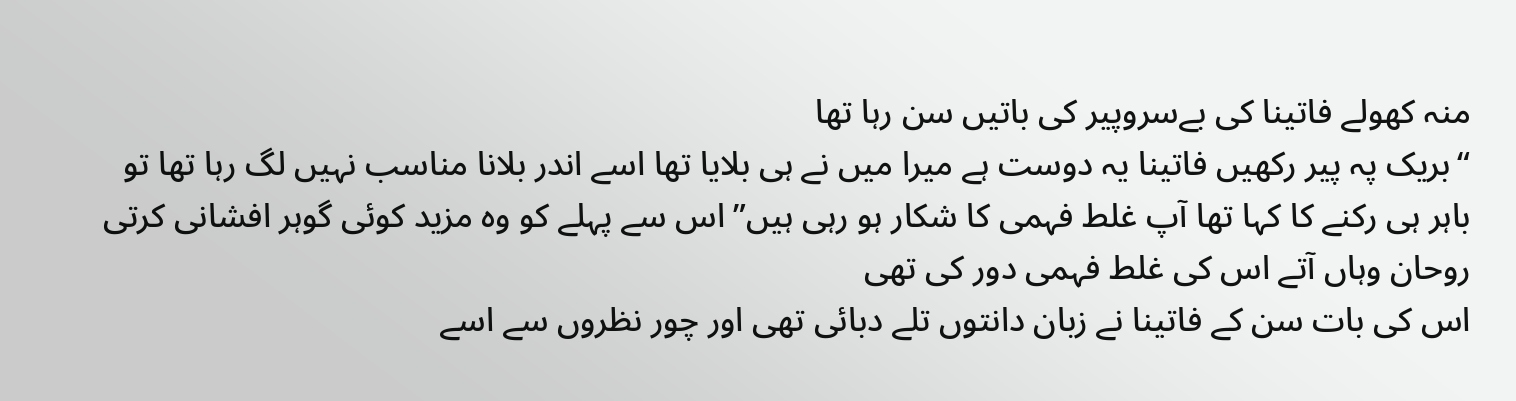منہ کھولے فاتینا کی بےسروپیر کی باتیں سن رہا تھا
“بریک پہ پیر رکھیں فاتینا یہ دوست ہے میرا میں نے ہی بلایا تھا اسے اندر بلانا مناسب نہیں لگ رہا تھا تو باہر ہی رکنے کا کہا تھا آپ غلط فہمی کا شکار ہو رہی ہیں” اس سے پہلے کو وہ مزید کوئی گوہر افشانی کرتی روحان وہاں آتے اس کی غلط فہمی دور کی تھی
اس کی بات سن کے فاتینا نے زبان دانتوں تلے دبائی تھی اور چور نظروں سے اسے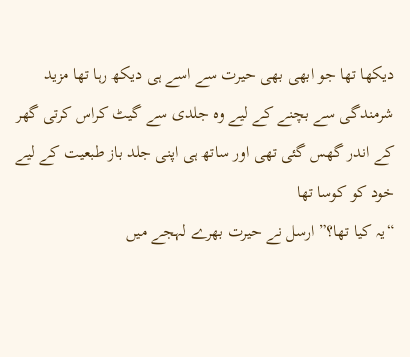دیکھا تھا جو ابھی بھی حیرت سے اسے ہی دیکھ رہا تھا مزید شرمندگی سے بچنے کے لیے وہ جلدی سے گیٹ کراس کرتی گھر کے اندر گھس گئی تھی اور ساتھ ہی اپنی جلد باز طبعیت کے لیے خود کو کوسا تھا
“یہ کیا تھا؟” ارسل نے حیرت بھرے لہجے میں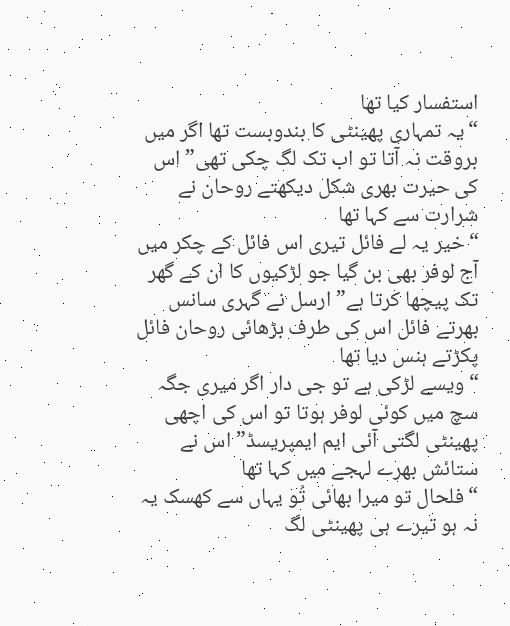استفسار کیا تھا
“یہ تمہاری پھینٹی کا بندوبست تھا اگر میں بروقت نہ آتا تو اب تک لگ چکی تھی” اس کی حیرت بھری شکل دیکھتے روحان نے شرارت سے کہا تھا
“خیر یہ لے فائل تیری اس فائل کے چکر میں آج لوفر بھی بن گیا جو لڑکیوں کا ان کے گھر تک پیچھا کرتا ہے” ارسل نے گہری سانس بھرتے فائل اس کی طرف بڑھائی روحان فائل پکڑتے ہنس دیا تھا
“ویسے لڑکی ہے تو جی دار اگر میری جگہ سچ میں کوئی لوفر ہوتا تو اس کی اچھی پھینٹی لگتی آئی ایم ایمپریسڈ” اس نے ستائش بھرے لہجے میں کہا تھا
“فلحال تو میرا بھائی تُو یہاں سے کھسک یہ نہ ہو تیرے ہی پھینٹی لگ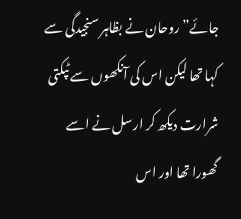جائے” روحان نے بظاہر سنجیدگی سے کہا تھا لیکن اس کی آنکھوں سے ٹپکتی شرارت دیکھ کر ارسل نے اسے گھورا تھا اور اس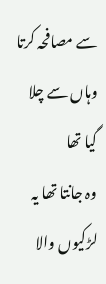سے مصافحہ کرتا وہاں سے چلا گیا تھا
وہ جانتا تھا یہ لڑکیوں والا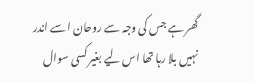گھر ہے جس کی وجہ سے روحان اسے اندر نہیں بلا رہا تھا اس لیے بغیر کسی سوال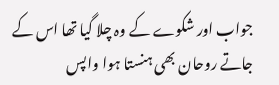جواب اور شکوے کے وہ چلا گیا تھا اس کے جاتے روحان بھی ہنستا ہوا واپس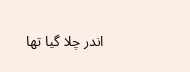اندر چلا گیا تھا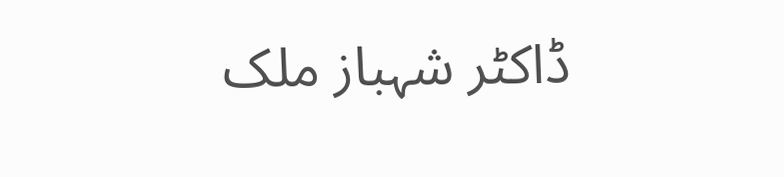ڈاکٹر شہباز ملک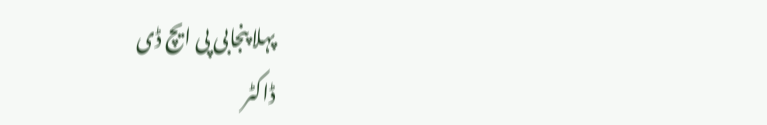پہلا پنجابی پی ایچ ڈی
ڈاکٹر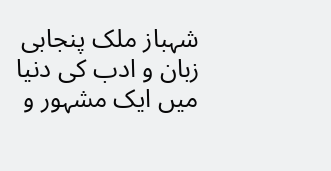شہباز ملک پنجابی زبان و ادب کی دنیا میں ایک مشہور و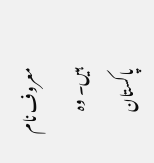معروف نام ہیں۔ وہ پاکستان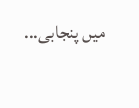میں پنجابی...